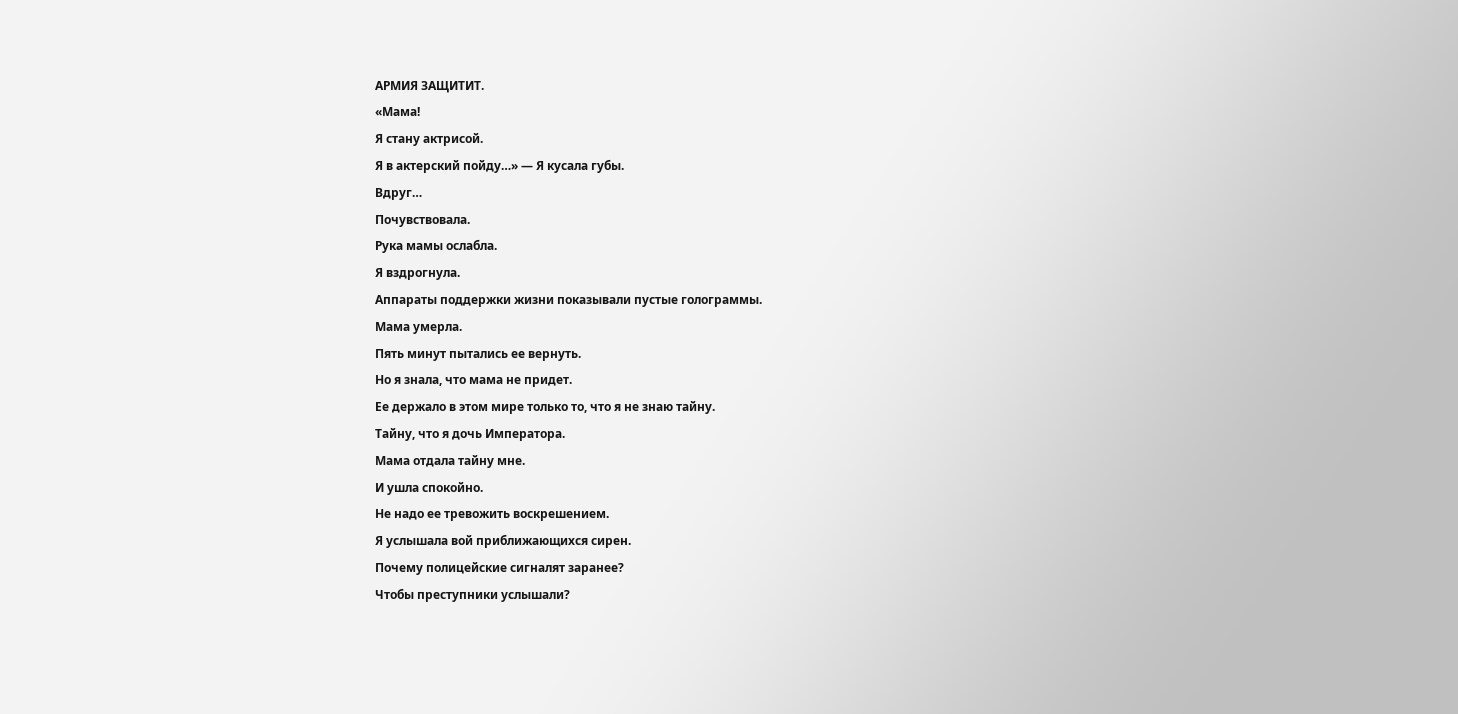АРМИЯ ЗАЩИТИТ.
«Мама!
Я стану актрисой.
Я в актерский пойду…» — Я кусала губы.
Вдруг…
Почувствовала.
Рука мамы ослабла.
Я вздрогнула.
Аппараты поддержки жизни показывали пустые голограммы.
Мама умерла.
Пять минут пытались ее вернуть.
Но я знала, что мама не придет.
Ее держало в этом мире только то, что я не знаю тайну.
Тайну, что я дочь Императора.
Мама отдала тайну мне.
И ушла спокойно.
Не надо ее тревожить воскрешением.
Я услышала вой приближающихся сирен.
Почему полицейские сигналят заранее?
Чтобы преступники услышали?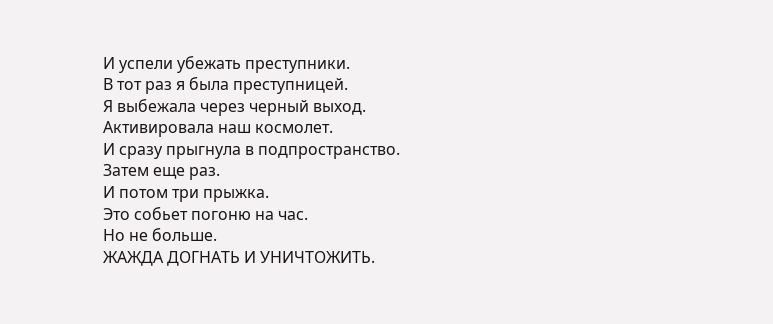И успели убежать преступники.
В тот раз я была преступницей.
Я выбежала через черный выход.
Активировала наш космолет.
И сразу прыгнула в подпространство.
Затем еще раз.
И потом три прыжка.
Это собьет погоню на час.
Но не больше.
ЖАЖДА ДОГНАТЬ И УНИЧТОЖИТЬ.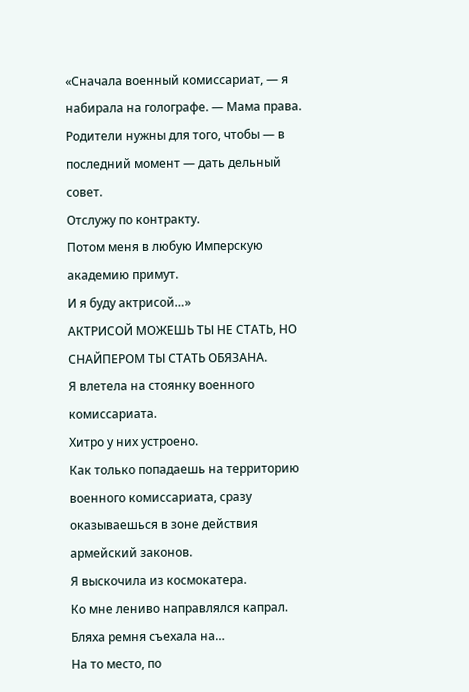«Сначала военный комиссариат, — я набирала на голографе. — Мама права.
Родители нужны для того, чтобы — в последний момент — дать дельный совет.
Отслужу по контракту.
Потом меня в любую Имперскую академию примут.
И я буду актрисой…»
АКТРИСОЙ МОЖЕШЬ ТЫ НЕ СТАТЬ, НО СНАЙПЕРОМ ТЫ СТАТЬ ОБЯЗАНА.
Я влетела на стоянку военного комиссариата.
Хитро у них устроено.
Как только попадаешь на территорию военного комиссариата, сразу оказываешься в зоне действия армейский законов.
Я выскочила из космокатера.
Ко мне лениво направлялся капрал.
Бляха ремня съехала на…
На то место, по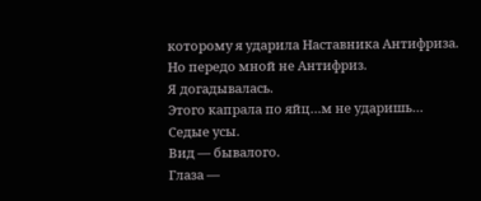которому я ударила Наставника Антифриза.
Но передо мной не Антифриз.
Я догадывалась.
Этого капрала по яйц…м не ударишь…
Седые усы.
Вид — бывалого.
Глаза —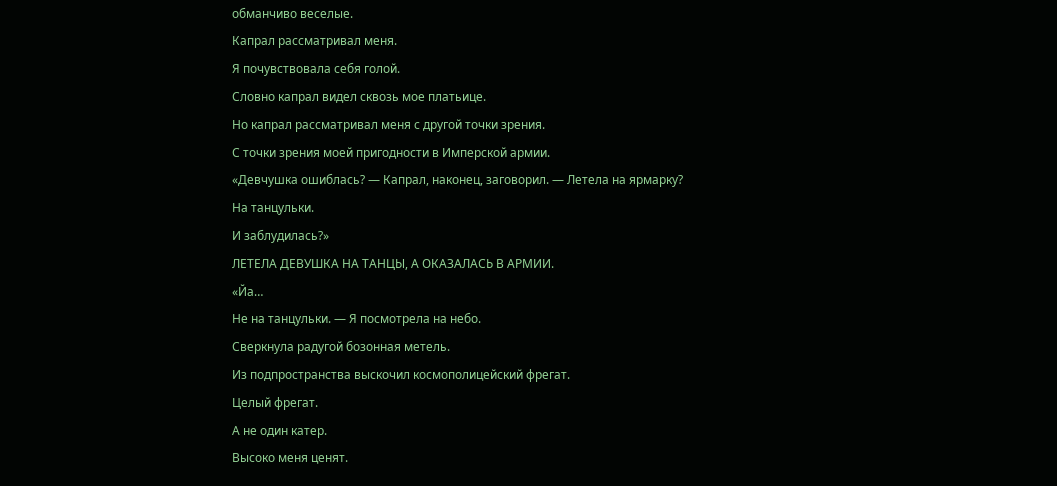обманчиво веселые.
Капрал рассматривал меня.
Я почувствовала себя голой.
Словно капрал видел сквозь мое платьице.
Но капрал рассматривал меня с другой точки зрения.
С точки зрения моей пригодности в Имперской армии.
«Девчушка ошиблась? — Капрал, наконец, заговорил. — Летела на ярмарку?
На танцульки.
И заблудилась?»
ЛЕТЕЛА ДЕВУШКА НА ТАНЦЫ, А ОКАЗАЛАСЬ В АРМИИ.
«Йа…
Не на танцульки. — Я посмотрела на небо.
Сверкнула радугой бозонная метель.
Из подпространства выскочил космополицейский фрегат.
Целый фрегат.
А не один катер.
Высоко меня ценят.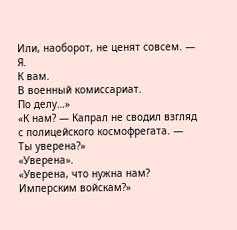Или, наоборот, не ценят совсем. — Я.
К вам.
В военный комиссариат.
По делу…»
«К нам? — Капрал не сводил взгляд с полицейского космофрегата. — Ты уверена?»
«Уверена».
«Уверена, что нужна нам?
Имперским войскам?»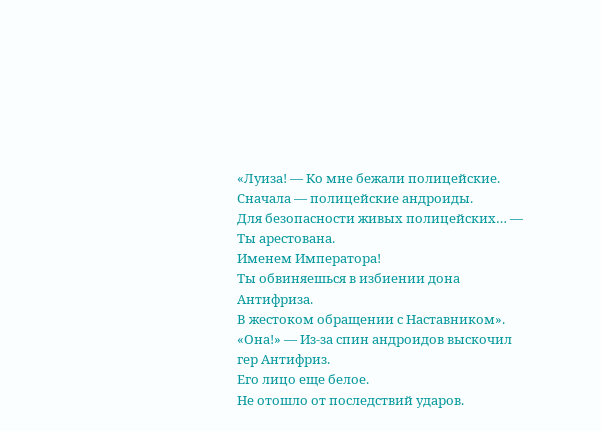«Луиза! — Ко мне бежали полицейские.
Сначала — полицейские андроиды.
Для безопасности живых полицейских… — Ты арестована.
Именем Императора!
Ты обвиняешься в избиении дона Антифриза.
В жестоком обращении с Наставником».
«Она!» — Из-за спин андроидов выскочил гер Антифриз.
Его лицо еще белое.
Не отошло от последствий ударов.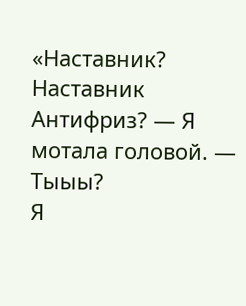«Наставник?
Наставник Антифриз? — Я мотала головой. — Тыыы?
Я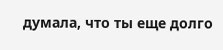думала, что ты еще долго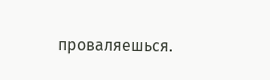проваляешься.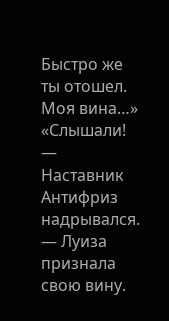Быстро же ты отошел.
Моя вина…»
«Слышали! — Наставник Антифриз надрывался. — Луиза признала свою вину.